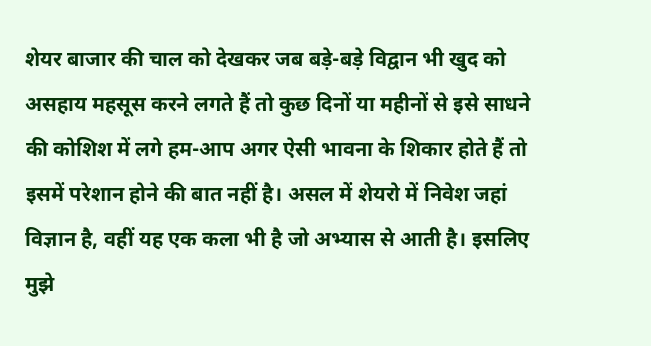शेयर बाजार की चाल को देखकर जब बड़े-बड़े विद्वान भी खुद को असहाय महसूस करने लगते हैं तो कुछ दिनों या महीनों से इसे साधने की कोशिश में लगे हम-आप अगर ऐसी भावना के शिकार होते हैं तो इसमें परेशान होने की बात नहीं है। असल में शेयरो में निवेश जहां विज्ञान है, वहीं यह एक कला भी है जो अभ्यास से आती है। इसलिए मुझे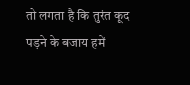तो लगता है कि तुरंत कूद पड़ने के बजाय हमें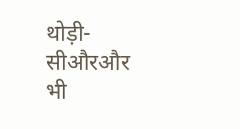थोड़ी-सीऔरऔर भी